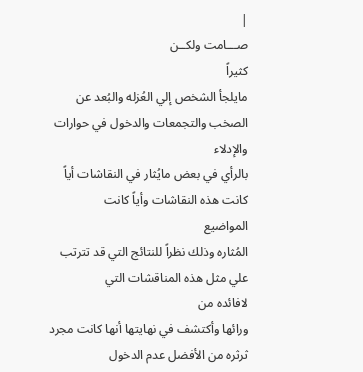|
صـــامت ولكــن
كثيراً
مايلجأ الشخص إلي العُزله والبُعد عن الصخب والتجمعات والدخول في حوارات
والإدلاء
بالرأي في بعض مايُثار في النقاشات أياً كانت هذه النقاشات وأياً كانت
المواضيع
المُثاره وذلك نظراً للنتائج التي قد تترتب علي مثل هذه المناقشات التي
لافائده من
ورائها وأكتشف في نهايتها أنها كانت مجرد ثرثره من الأفضل عدم الدخول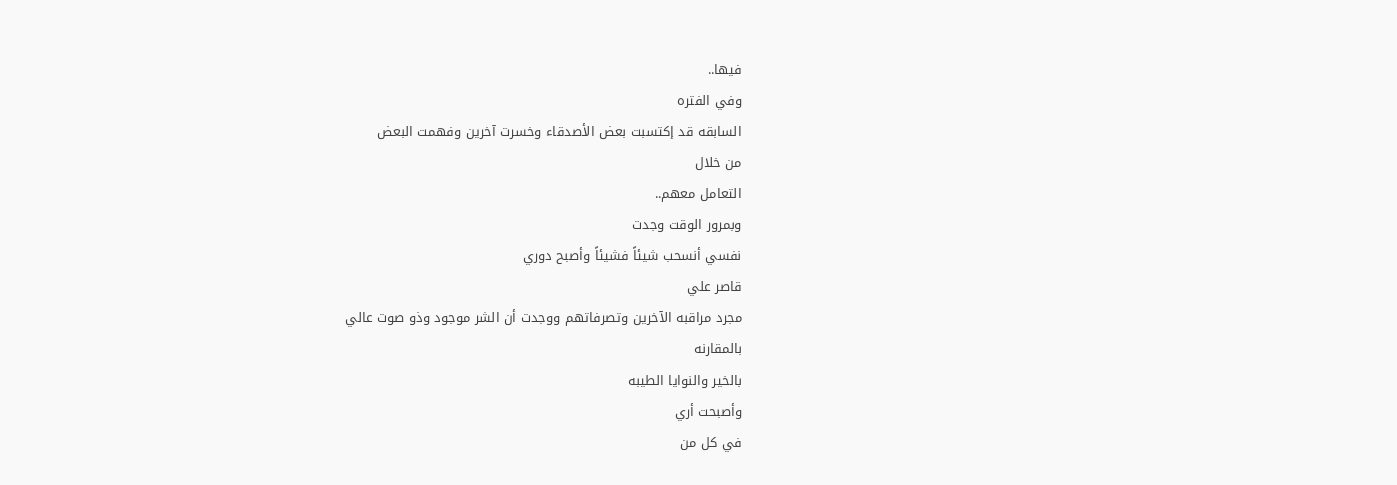فيها..
وفي الفتره
السابقه قد إكتسبت بعض الأصدقاء وخسرت آخرين وفهمت البعض
من خلال
التعامل معهم..
وبمرور الوقت وجدت
نفسي أنسحب شيئاً فشيئاً وأصبح دوري
قاصر علي
مجرد مراقبه الآخرين وتصرفاتهم ووجدت أن الشر موجود وذو صوت عالي
بالمقارنه
بالخير والنوايا الطيبه
وأصبحت أري
في كل من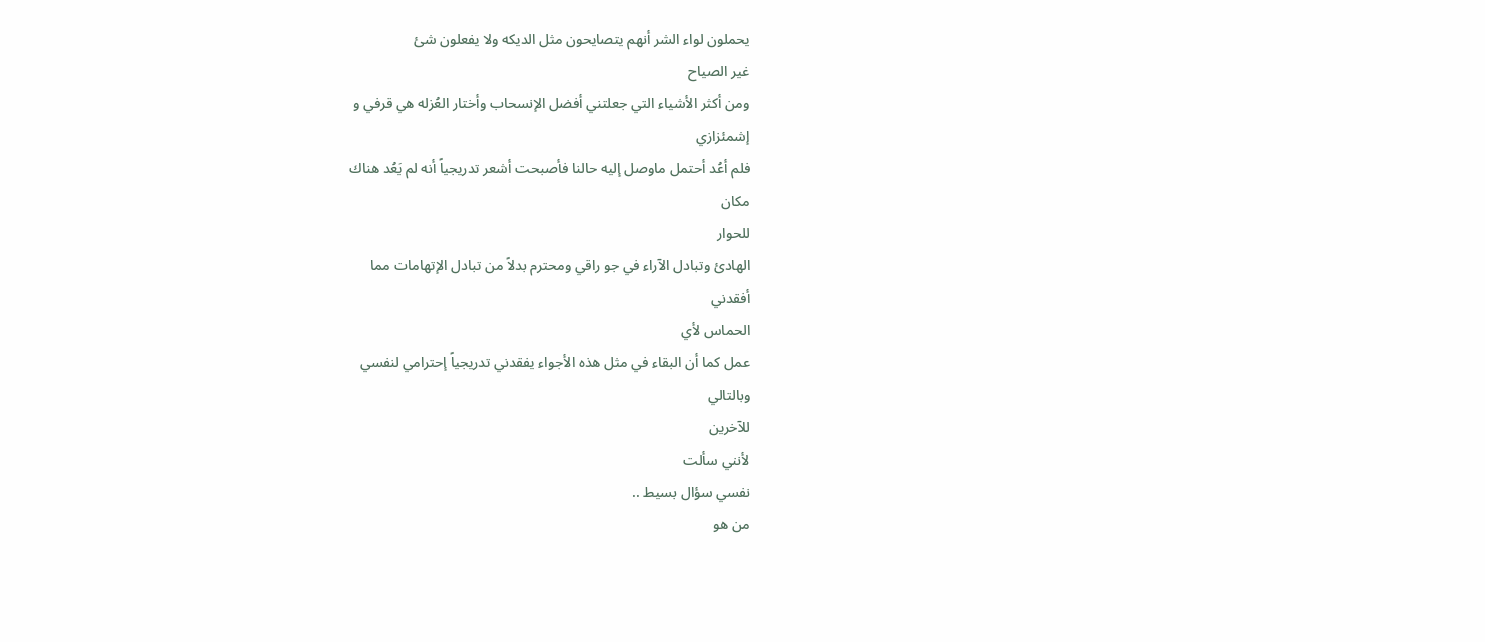يحملون لواء الشر أنهم يتصايحون مثل الديكه ولا يفعلون شئ
غير الصياح
ومن أكثر الأشياء التي جعلتني أفضل الإنسحاب وأختار العُزله هي قرفي و
إشمئزازي
فلم أعُد أحتمل ماوصل إليه حالنا فأصبحت أشعر تدريجياً أنه لم يَعُد هناك
مكان
للحوار
الهادئ وتبادل الآراء في جو راقي ومحترم بدلاً من تبادل الإتهامات مما
أفقدني
الحماس لأي
عمل كما أن البقاء في مثل هذه الأجواء يفقدني تدريجياً إحترامي لنفسي
وبالتالي
للآخرين
لأنني سألت
نفسي سؤال بسيط ..
من هو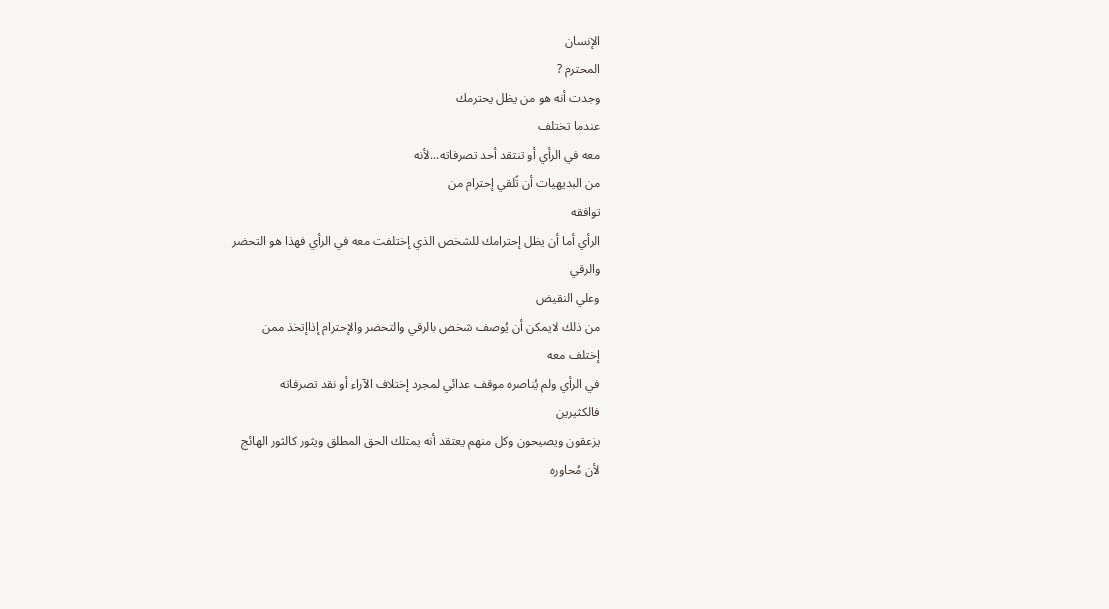الإنسان
المحترم ?
وجدت أنه هو من يظل يحترمك
عندما تختلف
معه في الرأي أو تنتقد أحد تصرفاته...لأنه
من البديهيات أن تًلقي إحترام من
توافقه
الرأي أما أن يظل إحترامك للشخص الذي إختلفت معه في الرأي فهذا هو التحضر
والرقي
وعلي النقيض
من ذلك لايمكن أن يُوصف شخص بالرقي والتحضر والإحترام إذاإتخذ ممن
إختلف معه
في الرأي ولم يُناصره موقف عدائي لمجرد إختلاف الآراء أو نقد تصرفاته
فالكثيرين
يزعقون ويصيحون وكل منهم يعتقد أنه يمتلك الحق المطلق ويثور كالثور الهائج
لأن مُحاوره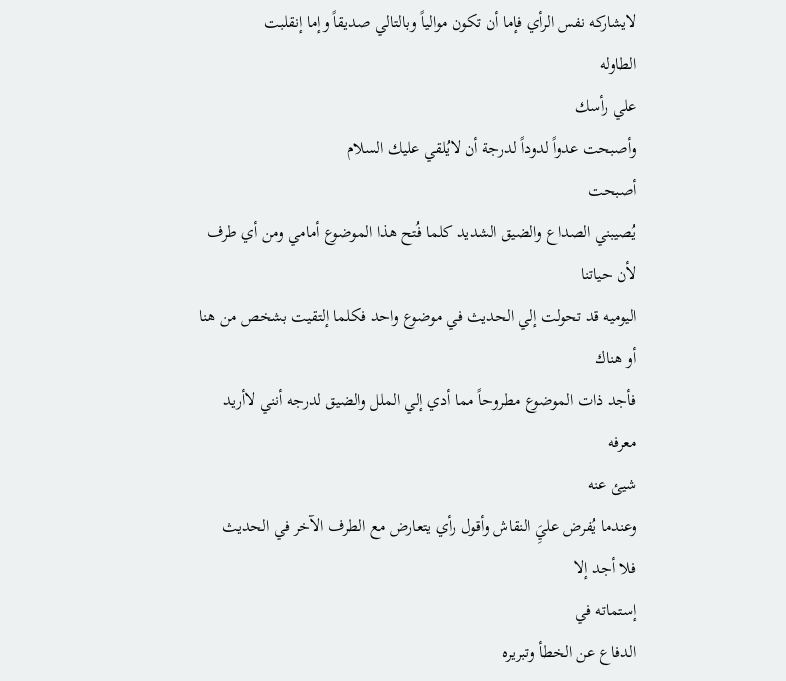لايشاركه نفس الرأي فإما أن تكون موالياً وبالتالي صديقاً وإما إنقلبت
الطاوله
علي رأسك
وأصبحت عدواً لدوداً لدرجة أن لايُلقي عليك السلام
أصبحت
يُصيبني الصداع والضيق الشديد كلما فُتح هذا الموضوع أمامي ومن أي طرف
لأن حياتنا
اليوميه قد تحولت إلي الحديث في موضوع واحد فكلما إلتقيت بشخص من هنا
أو هناك
فأجد ذات الموضوع مطروحاً مما أدي إلي الملل والضيق لدرجه أنني لاأريد
معرفه
شيئ عنه
وعندما يُفرض عليَِ النقاش وأقول رأي يتعارض مع الطرف الآخر في الحديث
فلا أجد إلا
إستماته في
الدفاع عن الخطأ وتبريره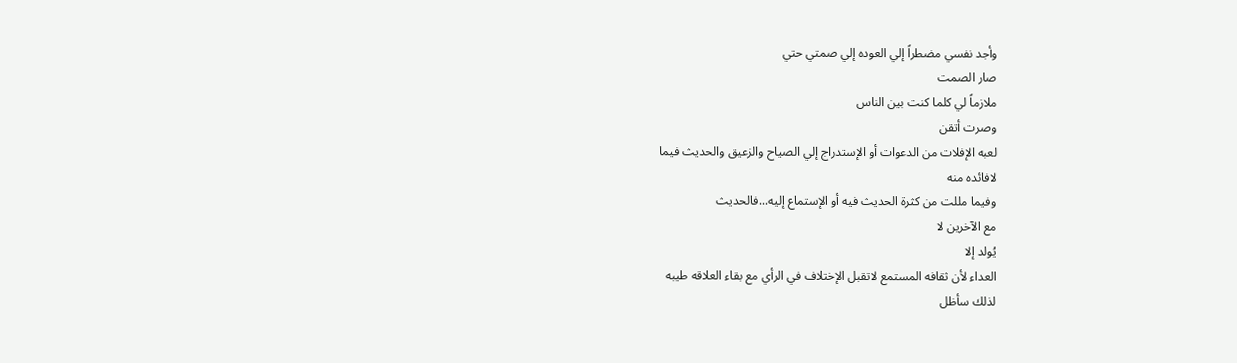وأجد نفسي مضطراً إلي العوده إلي صمتي حتي
صار الصمت
ملازماً لي كلما كنت بين الناس
وصرت أتقن
لعبه الإفلات من الدعوات أو الإستدراج إلي الصياح والزعيق والحديث فيما
لافائده منه
وفيما مللت من كثرة الحديث فيه أو الإستماع إليه...فالحديث
مع الآخرين لا
يُولد إلا
العداء لأن ثقافه المستمع لاتقبل الإختلاف في الرأي مع بقاء العلاقه طيبه
لذلك سأظل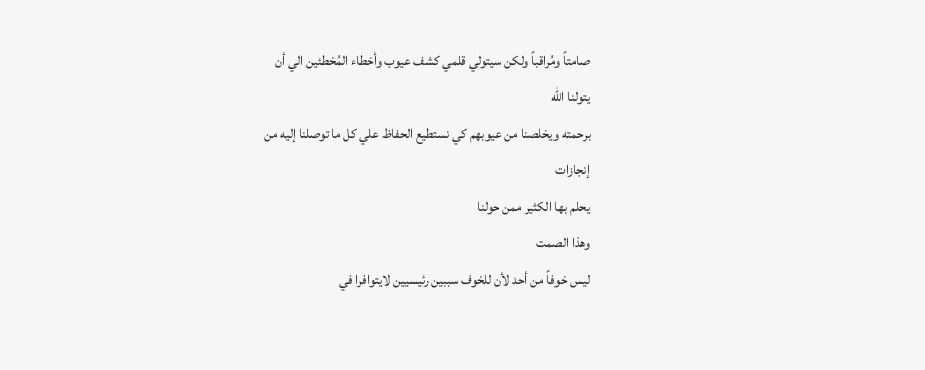صامتاً ومُراقباً ولكن سيتولي قلمي كشف عيوب وأخطاء المُخطئين الي أن
يتولنا الله
برحمته ويخلصنا من عيوبهم كي نستطيع الحفاظ علي كل ما توصلنا إليه من
إنجازات
يحلم بها الكثير ممن حولنا
وهذا الصمت
ليس خوفاً من أحد لأن للخوف سببين رئيسيين لايتوافرا في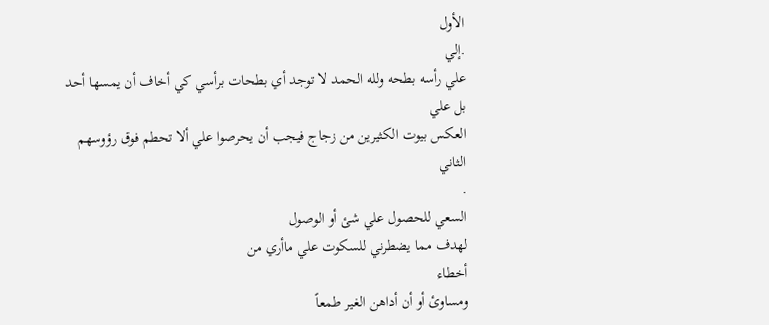الأول
.إلي
علي رأسه بطحه ولله الحمد لا توجد أي بطحات برأسي كي أخاف أن يمسها أحد
بل علي
العكس بيوت الكثيرين من زجاج فيجب أن يحرصوا علي ألا تحطم فوق رؤوسهم
الثاني
.
السعي للحصول علي شئ أو الوصول
لهدف مما يضطرني للسكوت علي ماأري من
أخطاء
ومساوئ أو أن أداهن الغير طمعاً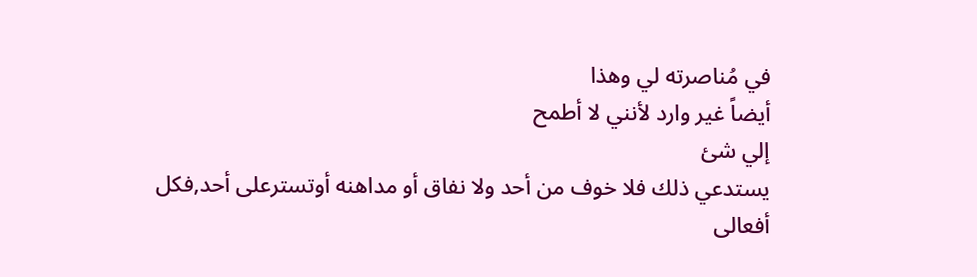في مُناصرته لي وهذا
أيضاً غير وارد لأنني لا أطمح
إلي شئ
يستدعي ذلك فلا خوف من أحد ولا نفاق أو مداهنه أوتسترعلى أحد,فكل
أفعالى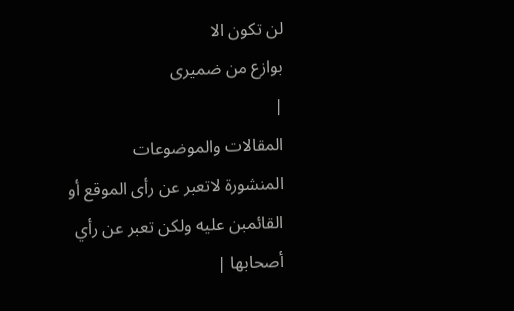لن تكون الا
بوازع من ضميرى
|
المقالات والموضوعات
المنشورة لاتعبر عن رأى الموقع أو القائمبن عليه ولكن تعبر عن رأي
أصحابها |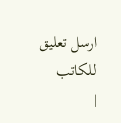ارسل تعليق للكاتب
|